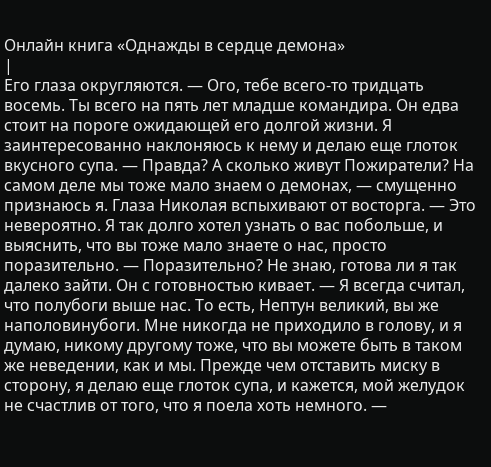Онлайн книга «Однажды в сердце демона»
|
Его глаза округляются. — Ого, тебе всего-то тридцать восемь. Ты всего на пять лет младше командира. Он едва стоит на пороге ожидающей его долгой жизни. Я заинтересованно наклоняюсь к нему и делаю еще глоток вкусного супа. — Правда? А сколько живут Пожиратели? На самом деле мы тоже мало знаем о демонах, — смущенно признаюсь я. Глаза Николая вспыхивают от восторга. — Это невероятно. Я так долго хотел узнать о вас побольше, и выяснить, что вы тоже мало знаете о нас, просто поразительно. — Поразительно? Не знаю, готова ли я так далеко зайти. Он с готовностью кивает. — Я всегда считал, что полубоги выше нас. То есть, Нептун великий, вы же наполовинубоги. Мне никогда не приходило в голову, и я думаю, никому другому тоже, что вы можете быть в таком же неведении, как и мы. Прежде чем отставить миску в сторону, я делаю еще глоток супа, и кажется, мой желудок не счастлив от того, что я поела хоть немного. —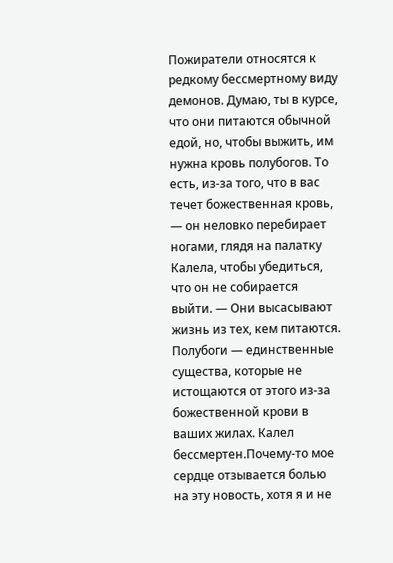Пожиратели относятся к редкому бессмертному виду демонов. Думаю, ты в курсе, что они питаются обычной едой, но, чтобы выжить, им нужна кровь полубогов. То есть, из-за того, что в вас течет божественная кровь, — он неловко перебирает ногами, глядя на палатку Калела, чтобы убедиться, что он не собирается выйти. — Они высасывают жизнь из тех, кем питаются. Полубоги — единственные существа, которые не истощаются от этого из-за божественной крови в ваших жилах. Калел бессмертен.Почему-то мое сердце отзывается болью на эту новость, хотя я и не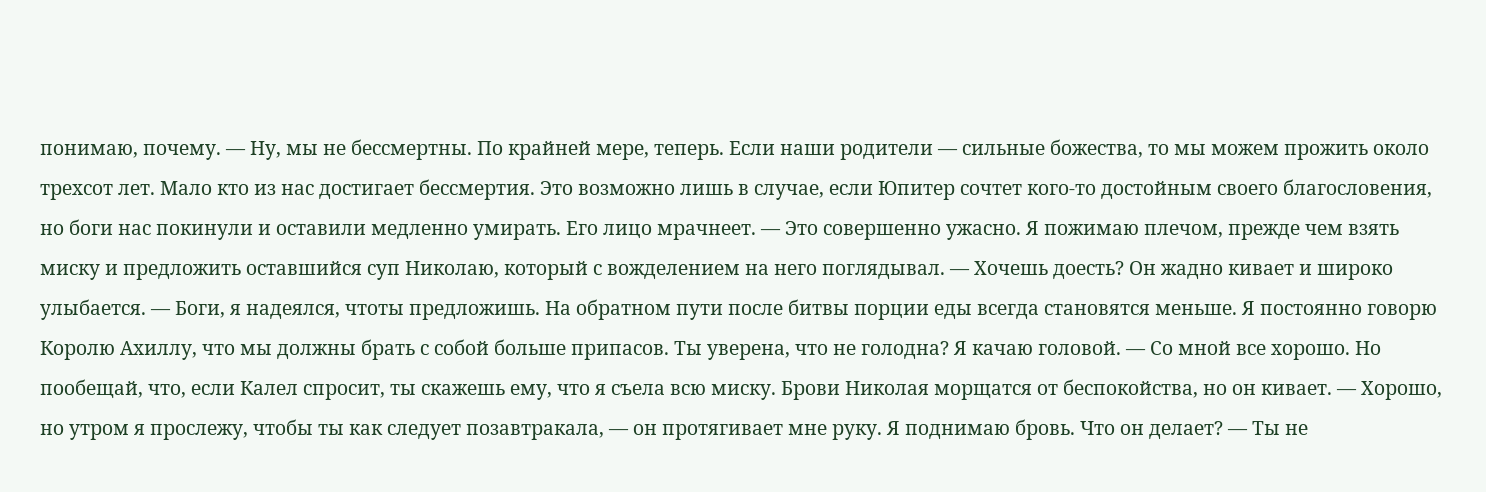понимаю, почему. — Ну, мы не бессмертны. По крайней мере, теперь. Если наши родители — сильные божества, то мы можем прожить около трехсот лет. Мало кто из нас достигает бессмертия. Это возможно лишь в случае, если Юпитер сочтет кого-то достойным своего благословения, но боги нас покинули и оставили медленно умирать. Его лицо мрачнеет. — Это совершенно ужасно. Я пожимаю плечом, прежде чем взять миску и предложить оставшийся суп Николаю, который с вожделением на него поглядывал. — Хочешь доесть? Он жадно кивает и широко улыбается. — Боги, я надеялся, чтоты предложишь. На обратном пути после битвы порции еды всегда становятся меньше. Я постоянно говорю Королю Ахиллу, что мы должны брать с собой больше припасов. Ты уверена, что не голодна? Я качаю головой. — Со мной все хорошо. Но пообещай, что, если Калел спросит, ты скажешь ему, что я съела всю миску. Брови Николая морщатся от беспокойства, но он кивает. — Хорошо, но утром я прослежу, чтобы ты как следует позавтракала, — он протягивает мне руку. Я поднимаю бровь. Что он делает? — Ты не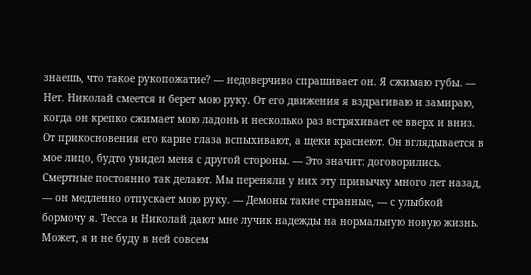знаешь, что такое рукопожатие? — недоверчиво спрашивает он. Я сжимаю губы. — Нет. Николай смеется и берет мою руку. От его движения я вздрагиваю и замираю, когда он крепко сжимает мою ладонь и несколько раз встряхивает ее вверх и вниз. От прикосновения его карие глаза вспыхивают, а щеки краснеют. Он вглядывается в мое лицо, будто увидел меня с другой стороны. — Это значит: договорились. Смертные постоянно так делают. Мы переняли у них эту привычку много лет назад, — он медленно отпускает мою руку. — Демоны такие странные, — с улыбкой бормочу я. Тесса и Николай дают мне лучик надежды на нормальную новую жизнь. Может, я и не буду в ней совсем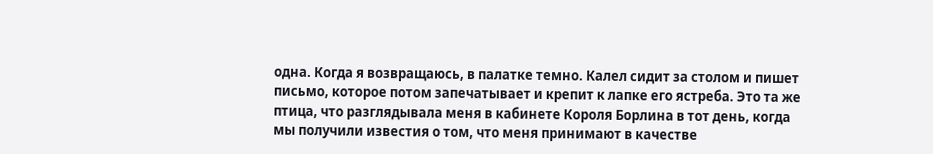одна. Когда я возвращаюсь, в палатке темно. Калел сидит за столом и пишет письмо, которое потом запечатывает и крепит к лапке его ястреба. Это та же птица, что разглядывала меня в кабинете Короля Борлина в тот день, когда мы получили известия о том, что меня принимают в качестве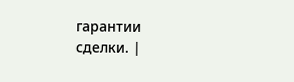гарантии сделки. |